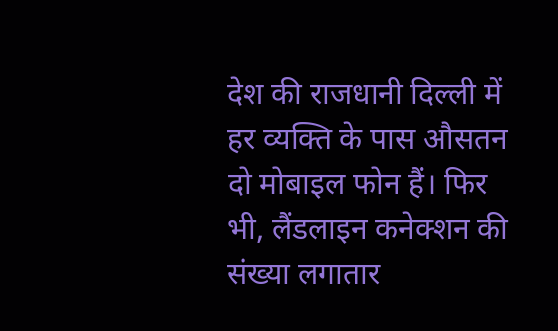देश की राजधानी दिल्ली में हर व्यक्ति के पास औसतन दो मोबाइल फोन हैं। फिर भी, लैंडलाइन कनेक्शन की संख्या लगातार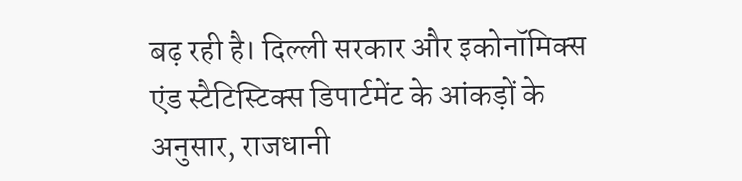बढ़ रही है। दिल्ली सरकार और इकोनॉमिक्स एंड स्टैटिस्टिक्स डिपार्टमेंट के आंकड़ों के अनुसार, राजधानी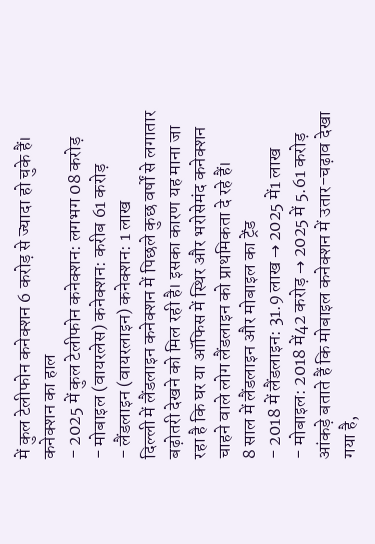में कुल टेलीफोन कनेक्शन 6 करोड़ से ज्यादा हो चुके हैं।
कनेक्शन का हाल
- 2025 में कुल टेलीफोन कनेक्शन: लगभग 08 करोड़
- मोबाइल (वायरलेस) कनेक्शन: करीब 61 करोड़
- लैंडलाइन (वायरलाइन) कनेक्शन: 1 लाख
दिल्ली में लैंडलाइन कनेक्शन में पिछले कुछ वर्षों से लगातार बढ़ोतरी देखने को मिल रही है। इसका कारण यह माना जा रहा है कि घर या ऑफिस में स्थिर और भरोसेमंद कनेक्शन चाहने वाले लोग लैंडलाइन को प्राथमिकता दे रहे हैं।
8 साल में लैंडलाइन और मोबाइल का ट्रेंड
- 2018 में लैंडलाइन: 31.9 लाख → 2025 में1 लाख
- मोबाइल: 2018 में42 करोड़ → 2025 में 5.61 करोड़
आंकड़े बताते हैं कि मोबाइल कनेक्शन में उतार-चढ़ाव देखा गया है,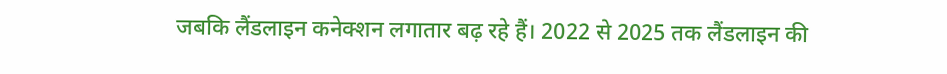जबकि लैंडलाइन कनेक्शन लगातार बढ़ रहे हैं। 2022 से 2025 तक लैंडलाइन की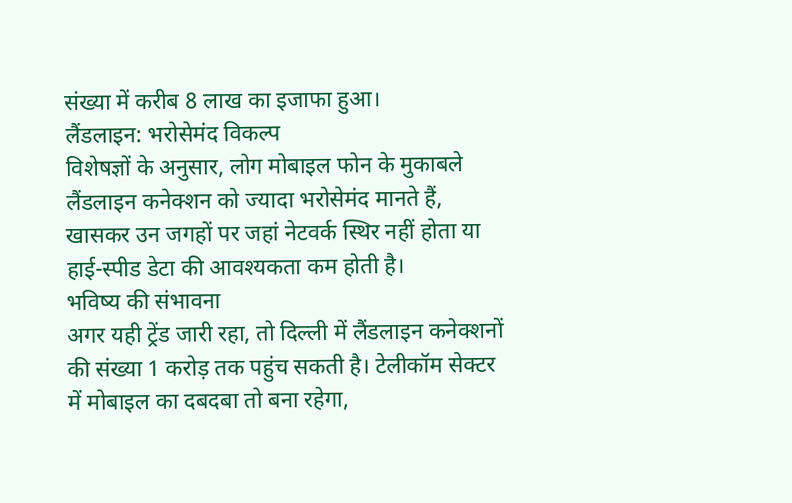संख्या में करीब 8 लाख का इजाफा हुआ।
लैंडलाइन: भरोसेमंद विकल्प
विशेषज्ञों के अनुसार, लोग मोबाइल फोन के मुकाबले लैंडलाइन कनेक्शन को ज्यादा भरोसेमंद मानते हैं, खासकर उन जगहों पर जहां नेटवर्क स्थिर नहीं होता या हाई-स्पीड डेटा की आवश्यकता कम होती है।
भविष्य की संभावना
अगर यही ट्रेंड जारी रहा, तो दिल्ली में लैंडलाइन कनेक्शनों की संख्या 1 करोड़ तक पहुंच सकती है। टेलीकॉम सेक्टर में मोबाइल का दबदबा तो बना रहेगा,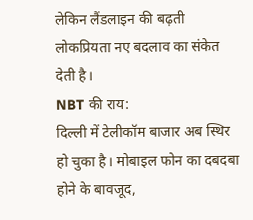लेकिन लैंडलाइन की बढ़ती लोकप्रियता नए बदलाव का संकेत देती है।
NBT की राय:
दिल्ली में टेलीकॉम बाजार अब स्थिर हो चुका है। मोबाइल फोन का दबदबा होने के बावजूद,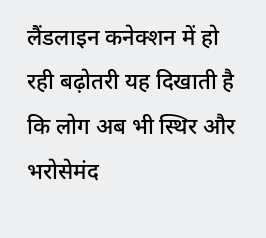लैंडलाइन कनेक्शन में हो रही बढ़ोतरी यह दिखाती है कि लोग अब भी स्थिर और भरोसेमंद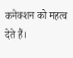कनेक्शन को महत्व देते हैं।